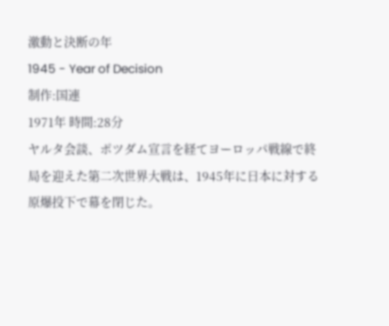激動と決断の年
1945 - Year of Decision
制作:国連
1971年 時間:28分
ヤルタ会談、ポツダム宣言を経てヨーロッパ戦線で終局を迎えた第二次世界大戦は、1945年に日本に対する原爆投下で幕を閉じた。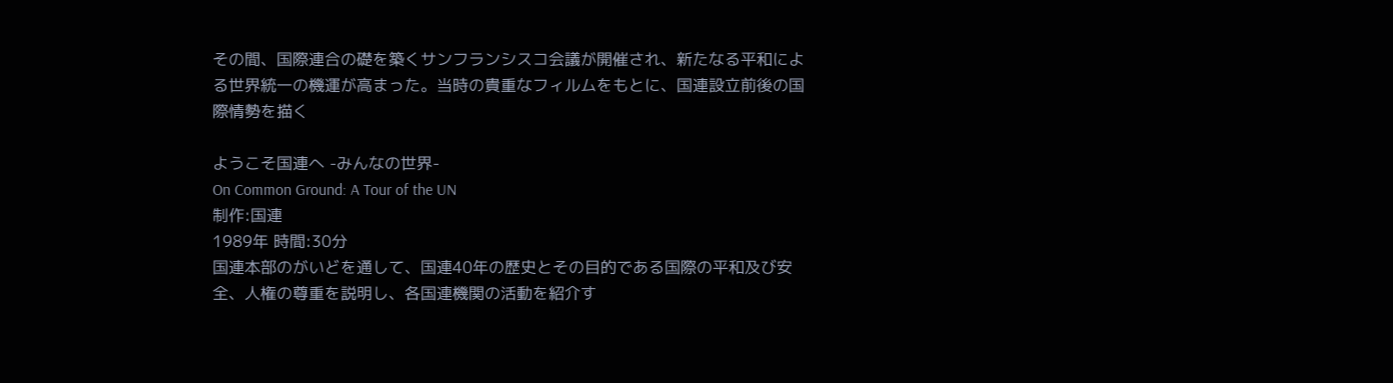その間、国際連合の礎を築くサンフランシスコ会議が開催され、新たなる平和による世界統一の機運が高まった。当時の貴重なフィルムをもとに、国連設立前後の国際情勢を描く

ようこそ国連へ -みんなの世界-
On Common Ground: A Tour of the UN
制作:国連
1989年 時間:30分
国連本部のがいどを通して、国連40年の歴史とその目的である国際の平和及び安全、人権の尊重を説明し、各国連機関の活動を紹介す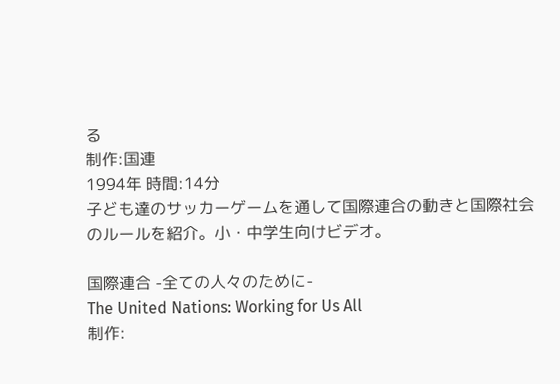る
制作:国連
1994年 時間:14分
子ども達のサッカーゲームを通して国際連合の動きと国際社会のルールを紹介。小・中学生向けビデオ。

国際連合 -全ての人々のために-
The United Nations: Working for Us All
制作: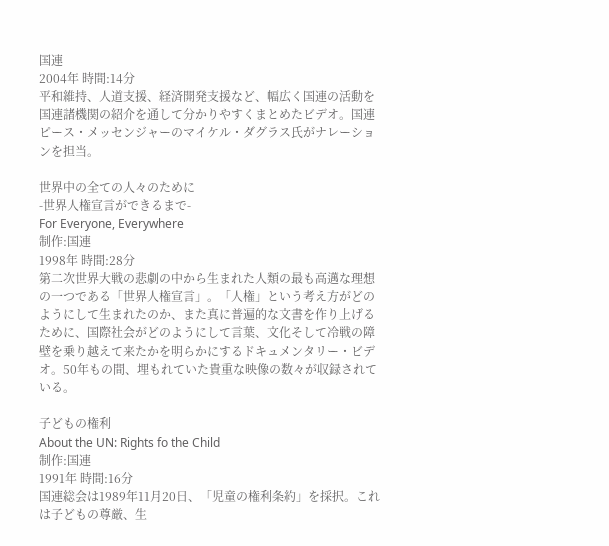国連
2004年 時間:14分
平和維持、人道支援、経済開発支援など、幅広く国連の活動を国連諸機関の紹介を通して分かりやすくまとめたビデオ。国連ピース・メッセンジャーのマイケル・ダグラス氏がナレーションを担当。

世界中の全ての人々のために
-世界人権宣言ができるまで-
For Everyone, Everywhere
制作:国連
1998年 時間:28分
第二次世界大戦の悲劇の中から生まれた人類の最も高邁な理想の一つである「世界人権宣言」。「人権」という考え方がどのようにして生まれたのか、また真に普遍的な文書を作り上げるために、国際社会がどのようにして言葉、文化そして冷戦の障壁を乗り越えて来たかを明らかにするドキュメンタリー・ビデオ。50年もの間、埋もれていた貴重な映像の数々が収録されている。

子どもの権利
About the UN: Rights fo the Child
制作:国連
1991年 時間:16分
国連総会は1989年11月20日、「児童の権利条約」を採択。これは子どもの尊厳、生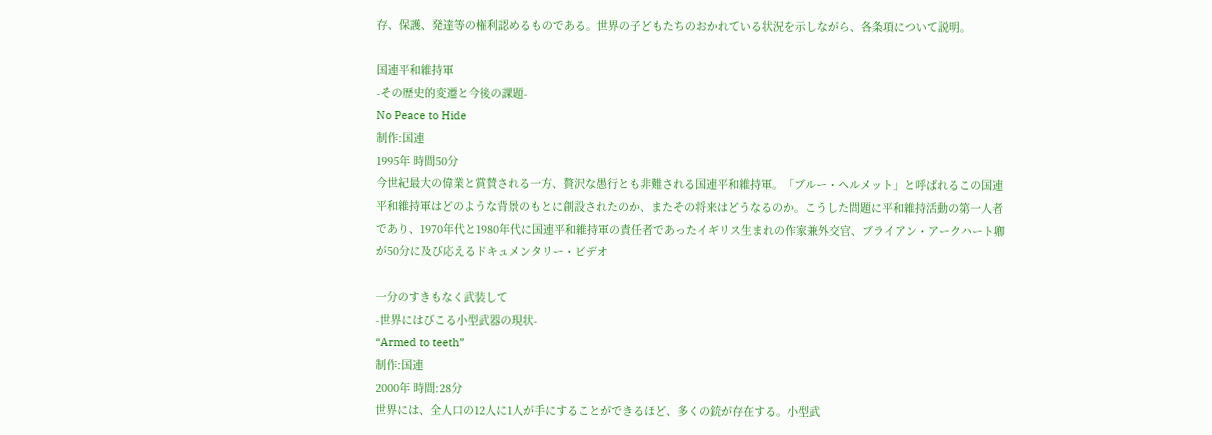存、保護、発達等の権利認めるものである。世界の子どもたちのおかれている状況を示しながら、各条項について説明。

国連平和維持軍
-その歴史的変遷と今後の課題-
No Peace to Hide
制作:国連
1995年 時間50分
今世紀最大の偉業と賞賛される一方、贅沢な愚行とも非難される国連平和維持軍。「ブルー・ヘルメット」と呼ばれるこの国連平和維持軍はどのような背景のもとに創設されたのか、またその将来はどうなるのか。こうした問題に平和維持活動の第一人者であり、1970年代と1980年代に国連平和維持軍の責任者であったイギリス生まれの作家兼外交官、ブライアン・アークハート卿が50分に及び応えるドキュメンタリー・ビデオ

一分のすきもなく武装して
-世界にはびこる小型武器の現状-
“Armed to teeth”
制作:国連
2000年 時間:28分
世界には、全人口の12人に1人が手にすることができるほど、多くの銃が存在する。小型武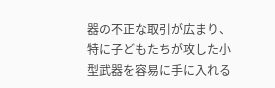器の不正な取引が広まり、特に子どもたちが攻した小型武器を容易に手に入れる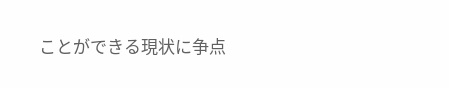ことができる現状に争点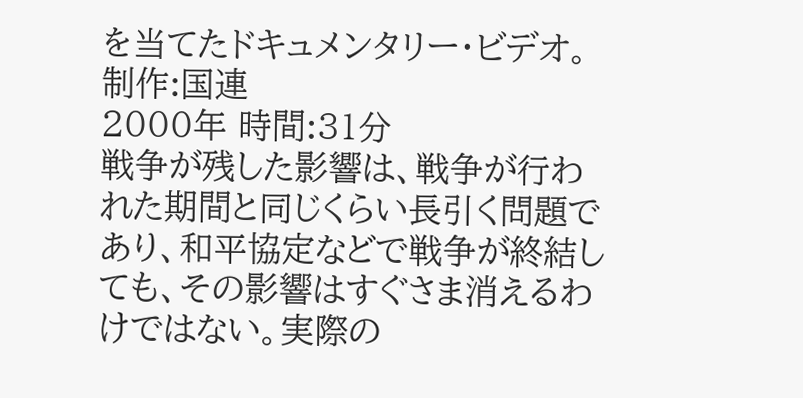を当てたドキュメンタリー・ビデオ。
制作:国連
2000年 時間:31分
戦争が残した影響は、戦争が行われた期間と同じくらい長引く問題であり、和平協定などで戦争が終結しても、その影響はすぐさま消えるわけではない。実際の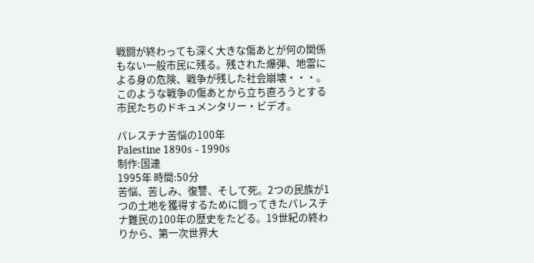戦闘が終わっても深く大きな傷あとが何の関係もない一般市民に残る。残された爆弾、地雷による身の危険、戦争が残した社会崩壊・・・。このような戦争の傷あとから立ち直ろうとする市民たちのドキュメンタリー・ビデオ。

パレスチナ苦悩の100年
Palestine 1890s - 1990s
制作:国連
1995年 時間:50分
苦悩、苦しみ、復讐、そして死。2つの民族が1つの土地を獲得するために闘ってきたパレスチナ難民の100年の歴史をたどる。19世紀の終わりから、第一次世界大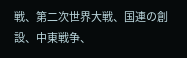戦、第二次世界大戦、国連の創設、中東戦争、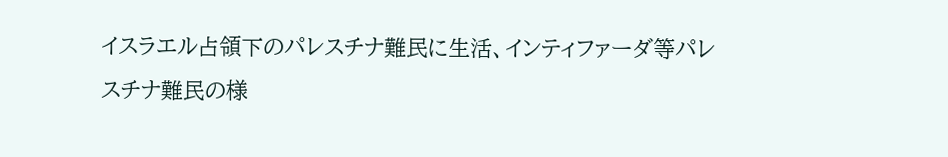イスラエル占領下のパレスチナ難民に生活、インティファーダ等パレスチナ難民の様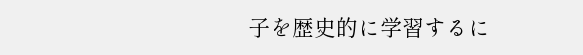子を歴史的に学習するに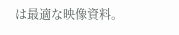は最適な映像資料。